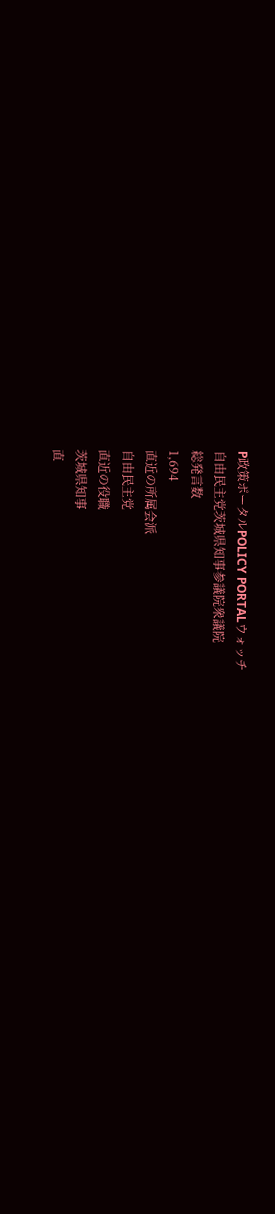P政策ポータルPOLICY PORTALウォッチ
自由民主党茨城県知事参議院衆議院
総発言数
1,694
直近の所属会派
自由民主党
直近の役職
茨城県知事
直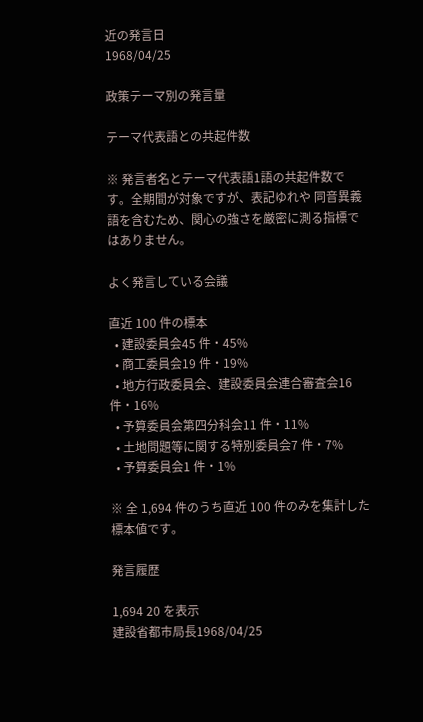近の発言日
1968/04/25

政策テーマ別の発言量

テーマ代表語との共起件数

※ 発言者名とテーマ代表語1語の共起件数です。全期間が対象ですが、表記ゆれや 同音異義語を含むため、関心の強さを厳密に測る指標ではありません。

よく発言している会議

直近 100 件の標本
  • 建設委員会45 件・45%
  • 商工委員会19 件・19%
  • 地方行政委員会、建設委員会連合審査会16 件・16%
  • 予算委員会第四分科会11 件・11%
  • 土地問題等に関する特別委員会7 件・7%
  • 予算委員会1 件・1%

※ 全 1,694 件のうち直近 100 件のみを集計した標本値です。

発言履歴

1,694 20 を表示
建設省都市局長1968/04/25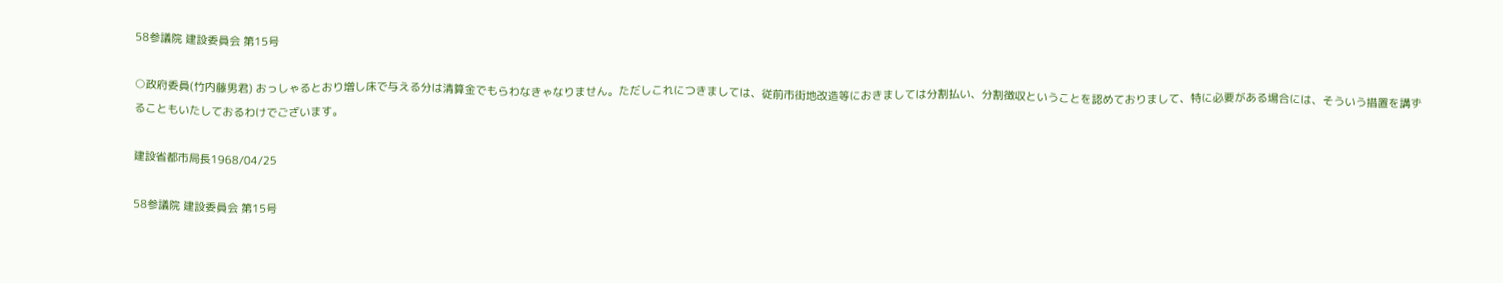58参議院 建設委員会 第15号

○政府委員(竹内藤男君) おっしゃるとおり増し床で与える分は清算金でもらわなきゃなりません。ただしこれにつきましては、従前市街地改造等におきましては分割払い、分割徴収ということを認めておりまして、特に必要がある場合には、そういう措置を講ずることもいたしておるわけでございます。

建設省都市局長1968/04/25

58参議院 建設委員会 第15号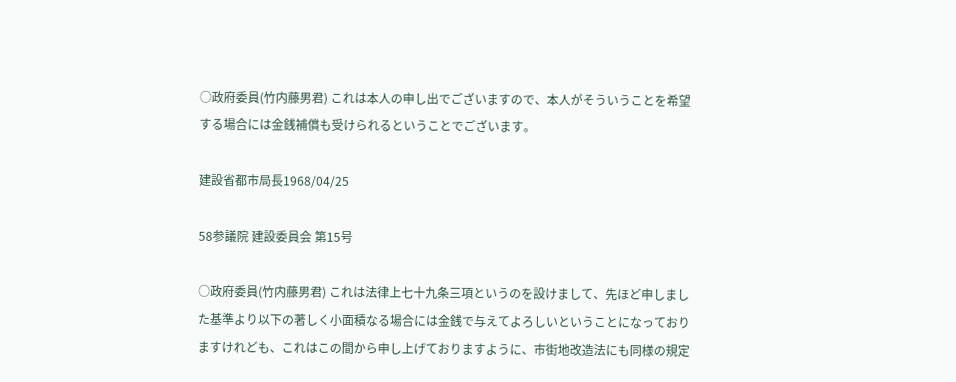○政府委員(竹内藤男君) これは本人の申し出でございますので、本人がそういうことを希望する場合には金銭補償も受けられるということでございます。

建設省都市局長1968/04/25

58参議院 建設委員会 第15号

○政府委員(竹内藤男君) これは法律上七十九条三項というのを設けまして、先ほど申しました基準より以下の著しく小面積なる場合には金銭で与えてよろしいということになっておりますけれども、これはこの間から申し上げておりますように、市街地改造法にも同様の規定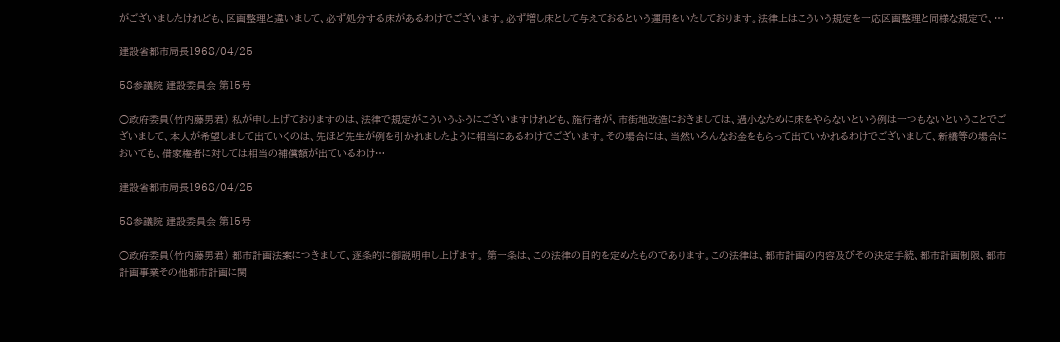がございましたけれども、区画整理と違いまして、必ず処分する床があるわけでございます。必ず増し床として与えておるという運用をいたしております。法律上はこういう規定を一応区画整理と同様な規定で、…

建設省都市局長1968/04/25

58参議院 建設委員会 第15号

○政府委員(竹内藤男君) 私が申し上げておりますのは、法律で規定がこういうふうにございますけれども、施行者が、市街地改造におきましては、過小なために床をやらないという例は一つもないということでございまして、本人が希望しまして出ていくのは、先ほど先生が例を引かれましたように相当にあるわけでございます。その場合には、当然いろんなお金をもらって出ていかれるわけでございまして、新橋等の場合においても、借家権者に対しては相当の補償額が出ているわけ…

建設省都市局長1968/04/25

58参議院 建設委員会 第15号

○政府委員(竹内藤男君) 都市計画法案につきまして、逐条的に御説明申し上げます。 第一条は、この法律の目的を定めたものであります。この法律は、都市計画の内容及びその決定手続、都市計画制限、都市計画事業その他都市計画に関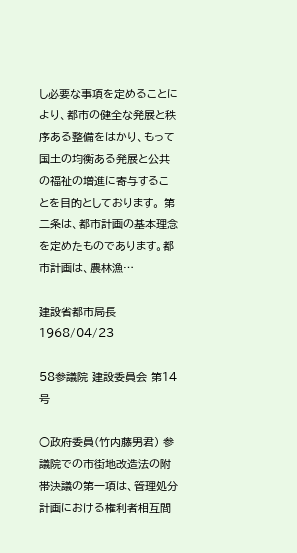し必要な事項を定めることにより、都市の健全な発展と秩序ある整備をはかり、もって国土の均衡ある発展と公共の福祉の増進に寄与することを目的としております。 第二条は、都市計画の基本理念を定めたものであります。都市計画は、農林漁…

建設省都市局長1968/04/23

58参議院 建設委員会 第14号

○政府委員(竹内藤男君) 参議院での市街地改造法の附帯決議の第一項は、管理処分計画における権利者相互間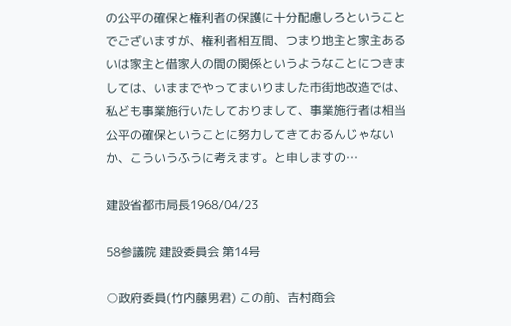の公平の確保と権利者の保護に十分配慮しろということでございますが、権利者相互間、つまり地主と家主あるいは家主と借家人の間の関係というようなことにつきましては、いままでやってまいりました市街地改造では、私ども事業施行いたしておりまして、事業施行者は相当公平の確保ということに努力してきておるんじゃないか、こういうふうに考えます。と申しますの…

建設省都市局長1968/04/23

58参議院 建設委員会 第14号

○政府委員(竹内藤男君) この前、吉村商会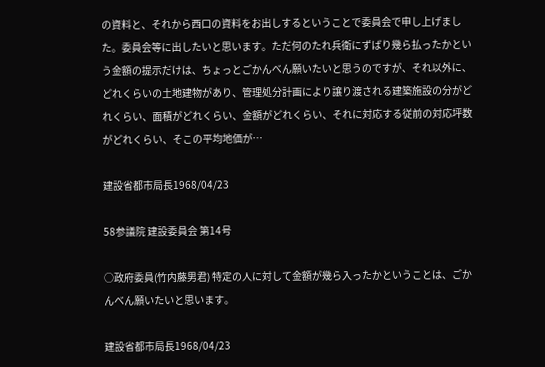の資料と、それから西口の資料をお出しするということで委員会で申し上げました。委員会等に出したいと思います。ただ何のたれ兵衛にずばり幾ら払ったかという金額の提示だけは、ちょっとごかんべん願いたいと思うのですが、それ以外に、どれくらいの土地建物があり、管理処分計画により譲り渡される建築施設の分がどれくらい、面積がどれくらい、金額がどれくらい、それに対応する従前の対応坪数がどれくらい、そこの平均地価が…

建設省都市局長1968/04/23

58参議院 建設委員会 第14号

○政府委員(竹内藤男君) 特定の人に対して金額が幾ら入ったかということは、ごかんべん願いたいと思います。

建設省都市局長1968/04/23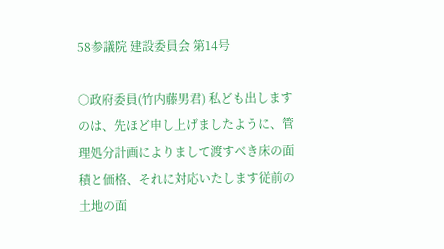58参議院 建設委員会 第14号

○政府委員(竹内藤男君) 私ども出しますのは、先ほど申し上げましたように、管理処分計画によりまして渡すべき床の面積と価格、それに対応いたします従前の土地の面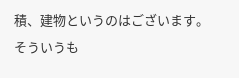積、建物というのはございます。そういうも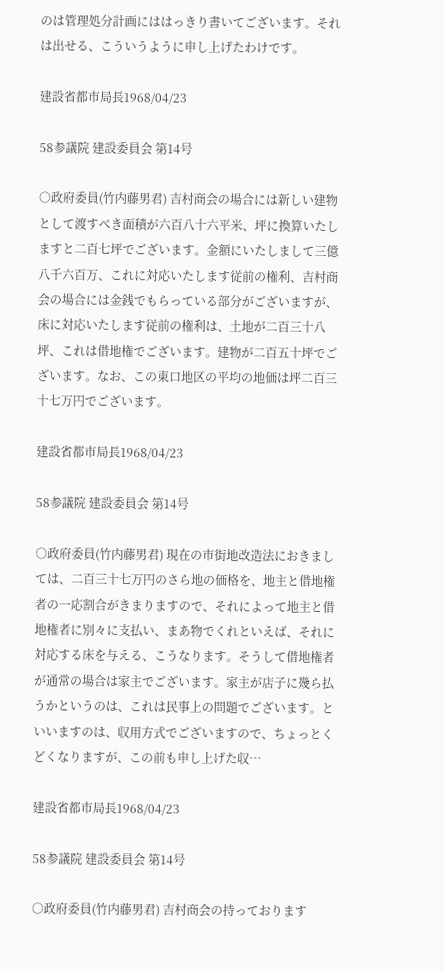のは管理処分計画にははっきり書いてございます。それは出せる、こういうように申し上げたわけです。

建設省都市局長1968/04/23

58参議院 建設委員会 第14号

○政府委員(竹内藤男君) 吉村商会の場合には新しい建物として渡すべき面積が六百八十六平米、坪に換算いたしますと二百七坪でございます。金額にいたしまして三億八千六百万、これに対応いたします従前の権利、吉村商会の場合には金銭でもらっている部分がございますが、床に対応いたします従前の権利は、土地が二百三十八坪、これは借地権でございます。建物が二百五十坪でございます。なお、この東口地区の平均の地価は坪二百三十七万円でございます。

建設省都市局長1968/04/23

58参議院 建設委員会 第14号

○政府委員(竹内藤男君) 現在の市街地改造法におきましては、二百三十七万円のさら地の価格を、地主と借地権者の一応割合がきまりますので、それによって地主と借地権者に別々に支払い、まあ物でくれといえば、それに対応する床を与える、こうなります。そうして借地権者が通常の場合は家主でございます。家主が店子に幾ら払うかというのは、これは民事上の問題でございます。といいますのは、収用方式でございますので、ちょっとくどくなりますが、この前も申し上げた収…

建設省都市局長1968/04/23

58参議院 建設委員会 第14号

○政府委員(竹内藤男君) 吉村商会の持っております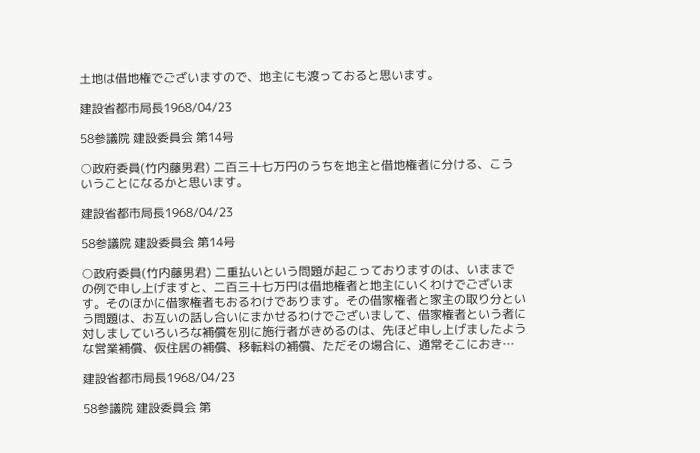土地は借地権でございますので、地主にも渡っておると思います。

建設省都市局長1968/04/23

58参議院 建設委員会 第14号

○政府委員(竹内藤男君) 二百三十七万円のうちを地主と借地権者に分ける、こういうことになるかと思います。

建設省都市局長1968/04/23

58参議院 建設委員会 第14号

○政府委員(竹内藤男君) 二重払いという問題が起こっておりますのは、いままでの例で申し上げますと、二百三十七万円は借地権者と地主にいくわけでございます。そのほかに借家権者もおるわけであります。その借家権者と家主の取り分という問題は、お互いの話し合いにまかせるわけでございまして、借家権者という者に対しましていろいろな補償を別に施行者がきめるのは、先ほど申し上げましたような営業補償、仮住居の補償、移転料の補償、ただその場合に、通常そこにおき…

建設省都市局長1968/04/23

58参議院 建設委員会 第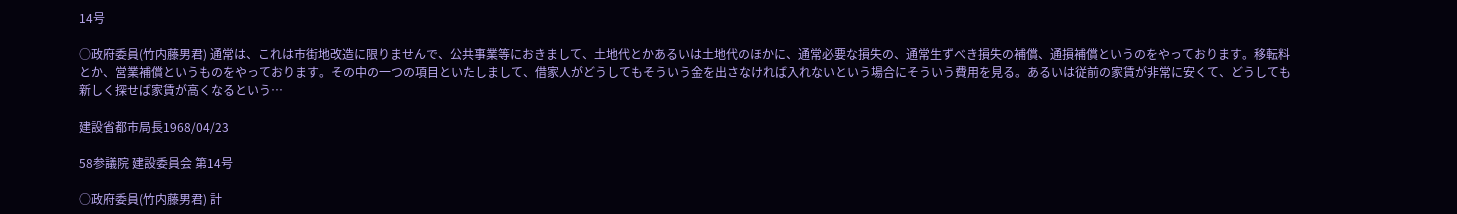14号

○政府委員(竹内藤男君) 通常は、これは市街地改造に限りませんで、公共事業等におきまして、土地代とかあるいは土地代のほかに、通常必要な損失の、通常生ずべき損失の補償、通損補償というのをやっております。移転料とか、営業補償というものをやっております。その中の一つの項目といたしまして、借家人がどうしてもそういう金を出さなければ入れないという場合にそういう費用を見る。あるいは従前の家賃が非常に安くて、どうしても新しく探せば家賃が高くなるという…

建設省都市局長1968/04/23

58参議院 建設委員会 第14号

○政府委員(竹内藤男君) 計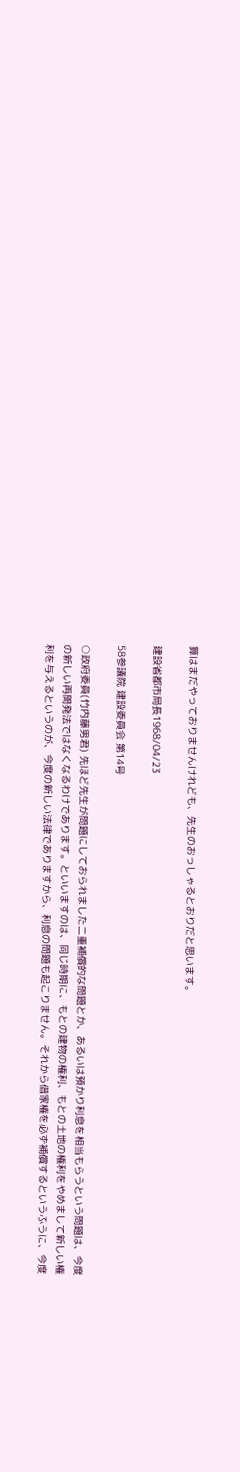算はまだやっておりませんけれども、先生のおっしゃるとおりだと思います。

建設省都市局長1968/04/23

58参議院 建設委員会 第14号

○政府委員(竹内藤男君) 先ほど先生が問題にしておられました二重補償的な問題とか、あるいは預かり利息を相当もらうという問題は、今度の新しい再開発法ではなくなるわけであります。といいますのは、同じ時期に、もとの建物の権利、もとの土地の権利をやめまして新しい権利を与えるというのが、今度の新しい法律でありますから、利息の問題も起こりません。それから借家権を必ず補償するというふうに、今度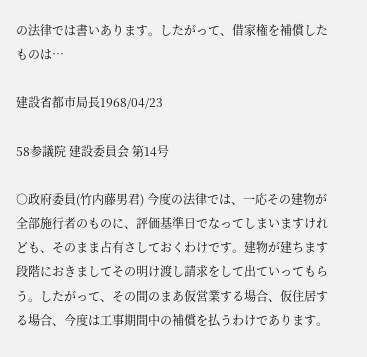の法律では書いあります。したがって、借家権を補償したものは…

建設省都市局長1968/04/23

58参議院 建設委員会 第14号

○政府委員(竹内藤男君) 今度の法律では、一応その建物が全部施行者のものに、評価基準日でなってしまいますけれども、そのまま占有さしておくわけです。建物が建ちます段階におきましてその明け渡し請求をして出ていってもらう。したがって、その間のまあ仮営業する場合、仮住居する場合、今度は工事期間中の補償を払うわけであります。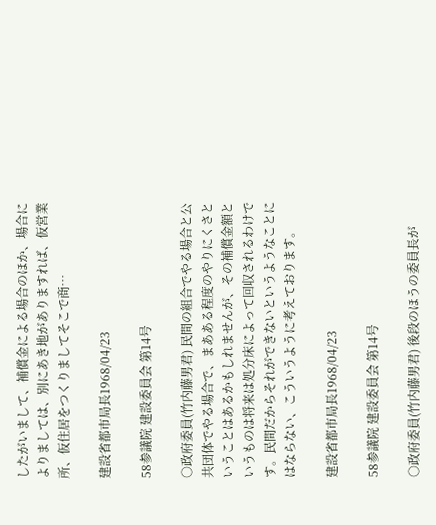したがいまして、補償金による場合のほか、場合によりましては、別にあき地がありますれば、仮営業所、仮住居をつくりましてそこで商…

建設省都市局長1968/04/23

58参議院 建設委員会 第14号

○政府委員(竹内藤男君) 民間の組合でやる場合と公共団体でやる場合で、まあある程度のやりにくさということはあるかもしれませんが、その補償金額というものは将来は処分床によって回収されるわけです。民間だからそれができないというようなことにはならない、こういうように考えております。

建設省都市局長1968/04/23

58参議院 建設委員会 第14号

○政府委員(竹内藤男君) 後段のほうの委員長が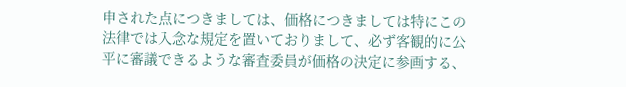申された点につきましては、価格につきましては特にこの法律では入念な規定を置いておりまして、必ず客観的に公平に審議できるような審査委員が価格の決定に参画する、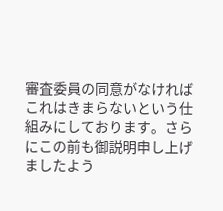審査委員の同意がなければこれはきまらないという仕組みにしております。さらにこの前も御説明申し上げましたよう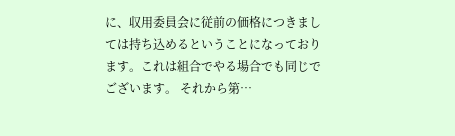に、収用委員会に従前の価格につきましては持ち込めるということになっております。これは組合でやる場合でも同じでございます。 それから第…